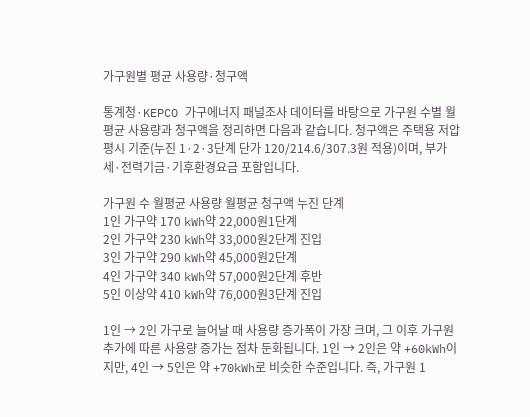가구원별 평균 사용량·청구액

통계청·KEPCO 가구에너지 패널조사 데이터를 바탕으로 가구원 수별 월평균 사용량과 청구액을 정리하면 다음과 같습니다. 청구액은 주택용 저압 평시 기준(누진 1·2·3단계 단가 120/214.6/307.3원 적용)이며, 부가세·전력기금·기후환경요금 포함입니다.

가구원 수 월평균 사용량 월평균 청구액 누진 단계
1인 가구약 170 kWh약 22,000원1단계
2인 가구약 230 kWh약 33,000원2단계 진입
3인 가구약 290 kWh약 45,000원2단계
4인 가구약 340 kWh약 57,000원2단계 후반
5인 이상약 410 kWh약 76,000원3단계 진입

1인 → 2인 가구로 늘어날 때 사용량 증가폭이 가장 크며, 그 이후 가구원 추가에 따른 사용량 증가는 점차 둔화됩니다. 1인 → 2인은 약 +60kWh이지만, 4인 → 5인은 약 +70kWh로 비슷한 수준입니다. 즉, 가구원 1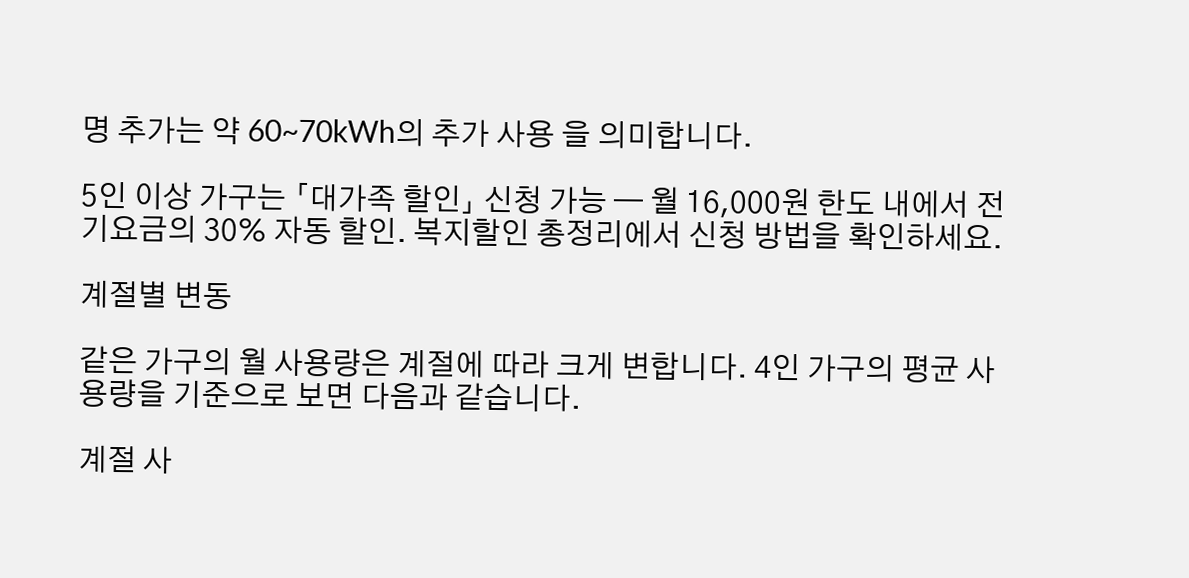명 추가는 약 60~70kWh의 추가 사용 을 의미합니다.

5인 이상 가구는 「대가족 할인」 신청 가능 — 월 16,000원 한도 내에서 전기요금의 30% 자동 할인. 복지할인 총정리에서 신청 방법을 확인하세요.

계절별 변동

같은 가구의 월 사용량은 계절에 따라 크게 변합니다. 4인 가구의 평균 사용량을 기준으로 보면 다음과 같습니다.

계절 사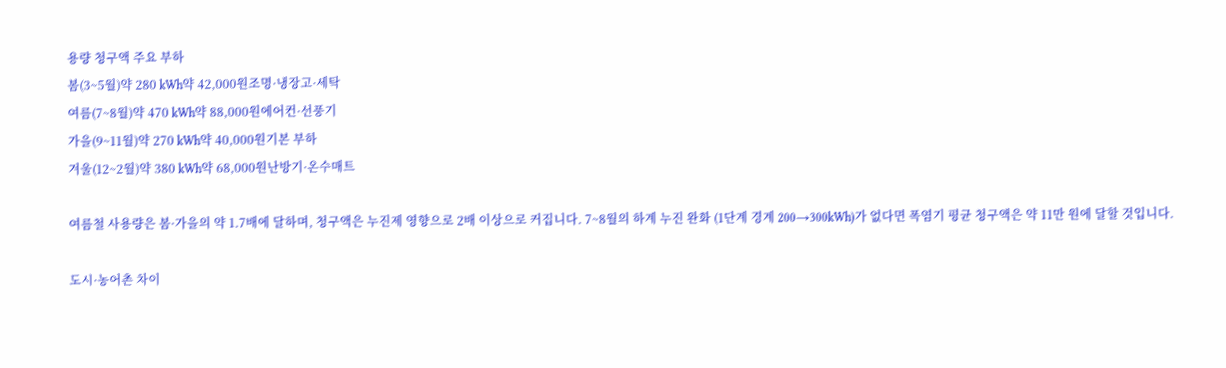용량 청구액 주요 부하
봄(3~5월)약 280 kWh약 42,000원조명·냉장고·세탁
여름(7~8월)약 470 kWh약 88,000원에어컨·선풍기
가을(9~11월)약 270 kWh약 40,000원기본 부하
겨울(12~2월)약 380 kWh약 68,000원난방기·온수매트

여름철 사용량은 봄·가을의 약 1.7배에 달하며, 청구액은 누진제 영향으로 2배 이상으로 커집니다. 7~8월의 하계 누진 완화 (1단계 경계 200→300kWh)가 없다면 폭염기 평균 청구액은 약 11만 원에 달할 것입니다.

도시·농어촌 차이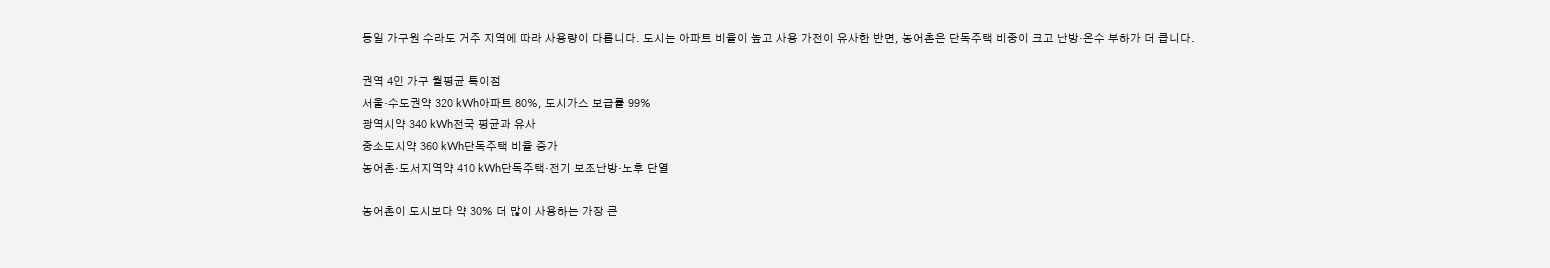동일 가구원 수라도 거주 지역에 따라 사용량이 다릅니다. 도시는 아파트 비율이 높고 사용 가전이 유사한 반면, 농어촌은 단독주택 비중이 크고 난방·온수 부하가 더 큽니다.

권역 4인 가구 월평균 특이점
서울·수도권약 320 kWh아파트 80%, 도시가스 보급률 99%
광역시약 340 kWh전국 평균과 유사
중소도시약 360 kWh단독주택 비율 증가
농어촌·도서지역약 410 kWh단독주택·전기 보조난방·노후 단열

농어촌이 도시보다 약 30% 더 많이 사용하는 가장 큰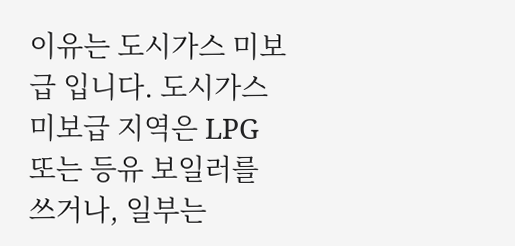이유는 도시가스 미보급 입니다. 도시가스 미보급 지역은 LPG 또는 등유 보일러를 쓰거나, 일부는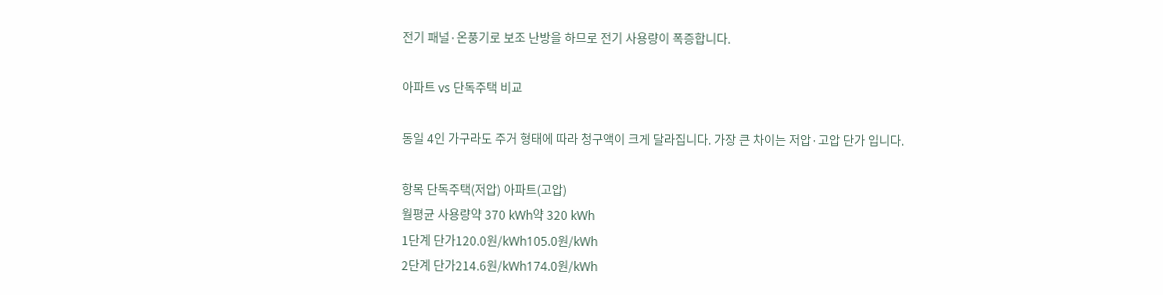전기 패널·온풍기로 보조 난방을 하므로 전기 사용량이 폭증합니다.

아파트 vs 단독주택 비교

동일 4인 가구라도 주거 형태에 따라 청구액이 크게 달라집니다. 가장 큰 차이는 저압·고압 단가 입니다.

항목 단독주택(저압) 아파트(고압)
월평균 사용량약 370 kWh약 320 kWh
1단계 단가120.0원/kWh105.0원/kWh
2단계 단가214.6원/kWh174.0원/kWh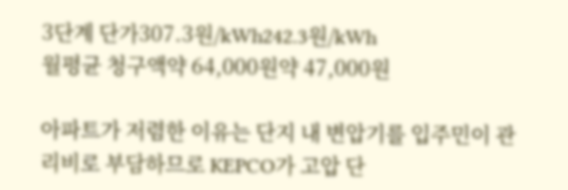3단계 단가307.3원/kWh242.3원/kWh
월평균 청구액약 64,000원약 47,000원

아파트가 저렴한 이유는 단지 내 변압기를 입주민이 관리비로 부담하므로 KEPCO가 고압 단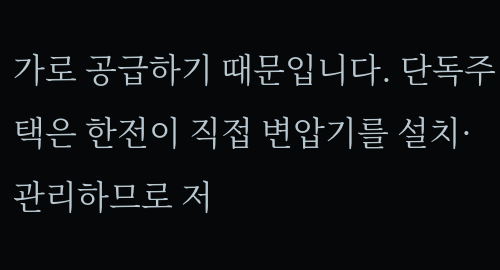가로 공급하기 때문입니다. 단독주택은 한전이 직접 변압기를 설치·관리하므로 저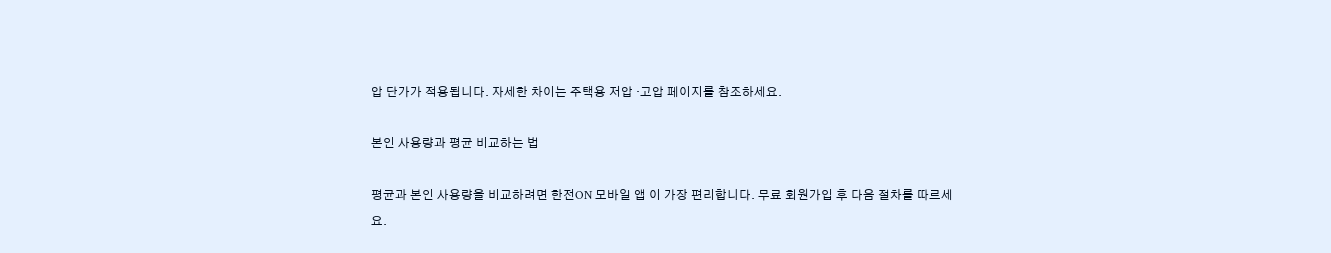압 단가가 적용됩니다. 자세한 차이는 주택용 저압 ·고압 페이지를 참조하세요.

본인 사용량과 평균 비교하는 법

평균과 본인 사용량을 비교하려면 한전ON 모바일 앱 이 가장 편리합니다. 무료 회원가입 후 다음 절차를 따르세요.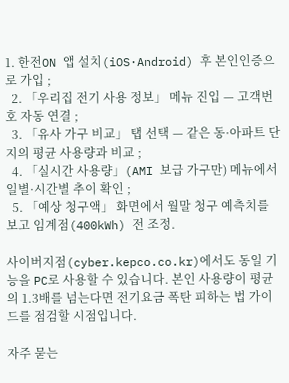1. 한전ON 앱 설치(iOS·Android) 후 본인인증으로 가입 ;
  2. 「우리집 전기 사용 정보」 메뉴 진입 — 고객번호 자동 연결 ;
  3. 「유사 가구 비교」 탭 선택 — 같은 동·아파트 단지의 평균 사용량과 비교 ;
  4. 「실시간 사용량」(AMI 보급 가구만) 메뉴에서 일별·시간별 추이 확인 ;
  5. 「예상 청구액」 화면에서 월말 청구 예측치를 보고 임계점(400kWh) 전 조정.

사이버지점(cyber.kepco.co.kr)에서도 동일 기능을 PC로 사용할 수 있습니다. 본인 사용량이 평균의 1.3배를 넘는다면 전기요금 폭탄 피하는 법 가이드를 점검할 시점입니다.

자주 묻는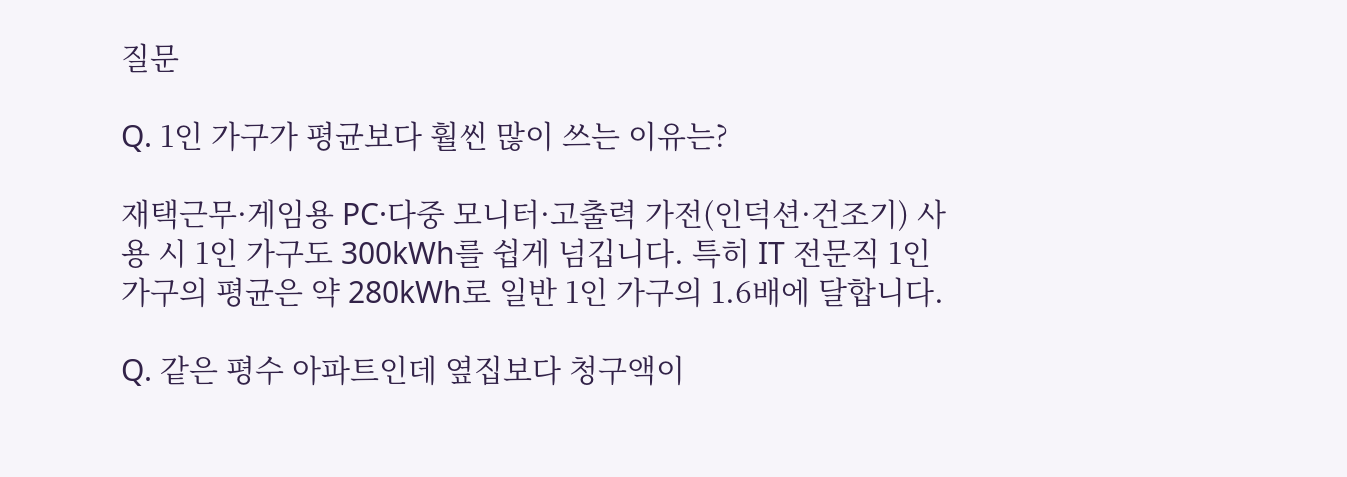질문

Q. 1인 가구가 평균보다 훨씬 많이 쓰는 이유는?

재택근무·게임용 PC·다중 모니터·고출력 가전(인덕션·건조기) 사용 시 1인 가구도 300kWh를 쉽게 넘깁니다. 특히 IT 전문직 1인 가구의 평균은 약 280kWh로 일반 1인 가구의 1.6배에 달합니다.

Q. 같은 평수 아파트인데 옆집보다 청구액이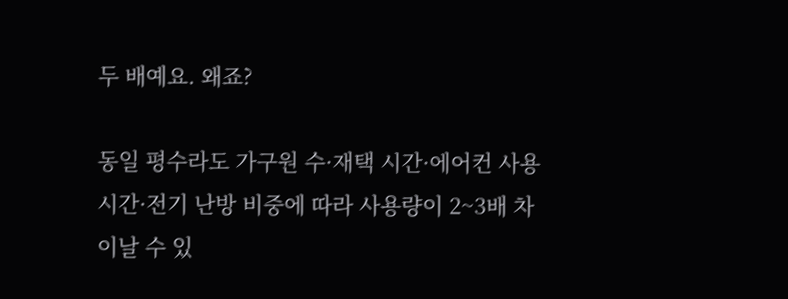두 배예요. 왜죠?

동일 평수라도 가구원 수·재택 시간·에어컨 사용 시간·전기 난방 비중에 따라 사용량이 2~3배 차이날 수 있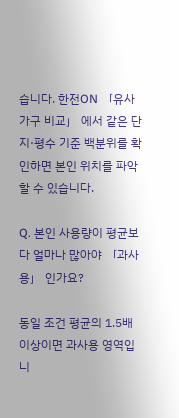습니다. 한전ON 「유사 가구 비교」 에서 같은 단지·평수 기준 백분위를 확인하면 본인 위치를 파악할 수 있습니다.

Q. 본인 사용량이 평균보다 얼마나 많아야 「과사용」 인가요?

동일 조건 평균의 1.5배 이상이면 과사용 영역입니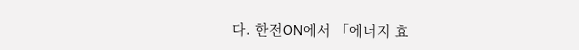다. 한전ON에서 「에너지 효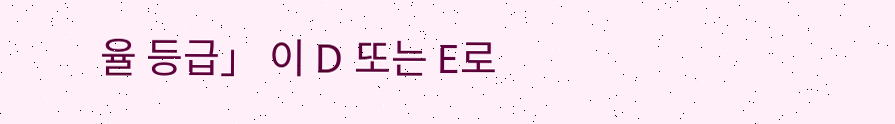율 등급」 이 D 또는 E로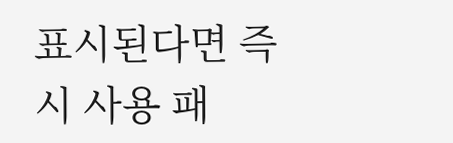표시된다면 즉시 사용 패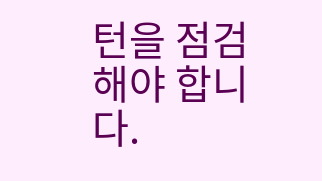턴을 점검해야 합니다.